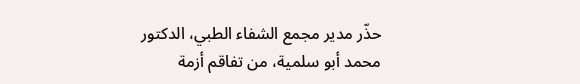حذّر مدير مجمع الشفاء الطبي، الدكتور محمد أبو سلمية، من تفاقم أزمة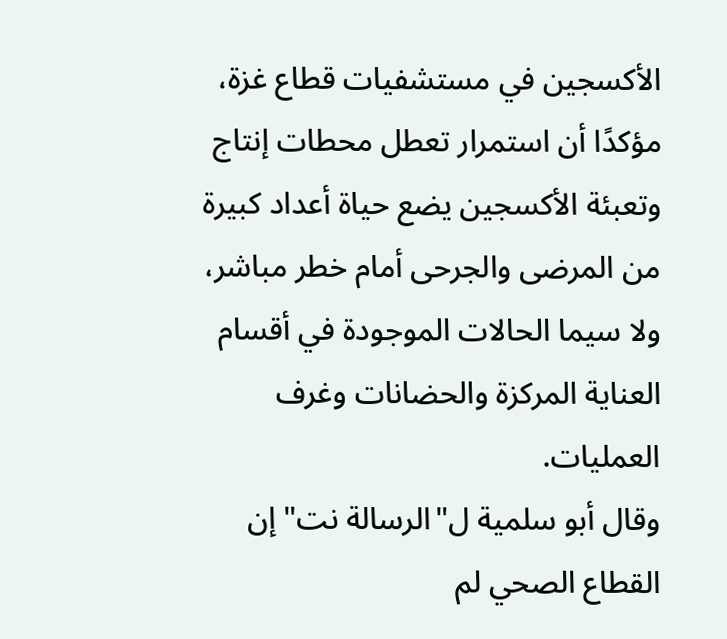الأكسجين في مستشفيات قطاع غزة، مؤكدًا أن استمرار تعطل محطات إنتاج وتعبئة الأكسجين يضع حياة أعداد كبيرة من المرضى والجرحى أمام خطر مباشر، ولا سيما الحالات الموجودة في أقسام العناية المركزة والحضانات وغرف العمليات.
وقال أبو سلمية ل"الرسالة نت" إن القطاع الصحي لم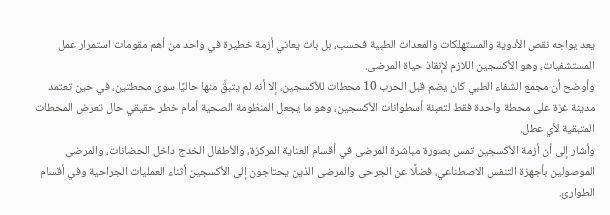يعد يواجه نقص الأدوية والمستهلكات والمعدات الطبية فحسب، بل بات يعاني أزمة خطيرة في واحد من أهم مقومات استمرار عمل المستشفيات، وهو الأكسجين اللازم لإنقاذ حياة المرضى.
وأوضح أن مجمع الشفاء الطبي كان يضم قبل الحرب 10 محطات للأكسجين، إلا أنه لم يتبقَّ منها حاليًا سوى محطتين، في حين تعتمد مدينة غزة على محطة واحدة فقط لتعبئة أسطوانات الأكسجين، وهو ما يجعل المنظومة الصحية أمام خطر حقيقي حال تعرض المحطات المتبقية لأي عطل.
وأشار إلى أن أزمة الأكسجين تمس بصورة مباشرة المرضى في أقسام العناية المركزة، والأطفال الخدج داخل الحضانات، والمرضى الموصولين بأجهزة التنفس الاصطناعي، فضلًا عن الجرحى والمرضى الذين يحتاجون إلى الأكسجين أثناء العمليات الجراحية وفي أقسام الطوارئ.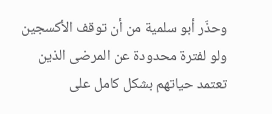وحذّر أبو سلمية من أن توقف الأكسجين ولو لفترة محدودة عن المرضى الذين تعتمد حياتهم بشكل كامل على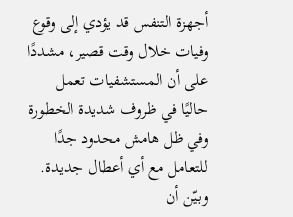أجهزة التنفس قد يؤدي إلى وقوع وفيات خلال وقت قصير، مشددًا على أن المستشفيات تعمل حاليًا في ظروف شديدة الخطورة وفي ظل هامش محدود جدًا للتعامل مع أي أعطال جديدة.
وبيّن أن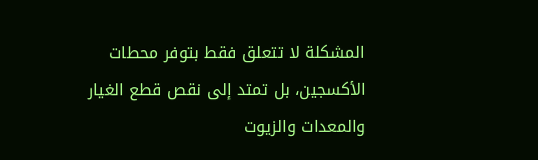المشكلة لا تتعلق فقط بتوفر محطات الأكسجين، بل تمتد إلى نقص قطع الغيار والمعدات والزيوت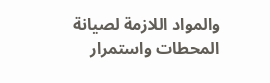والمواد اللازمة لصيانة المحطات واستمرار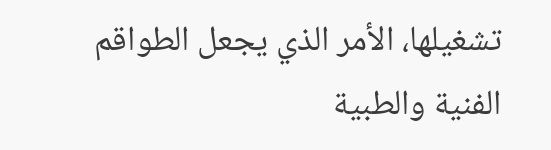تشغيلها، الأمر الذي يجعل الطواقم الفنية والطبية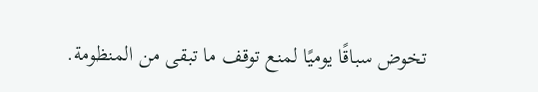تخوض سباقًا يوميًا لمنع توقف ما تبقى من المنظومة.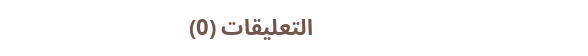التعليقات (0)